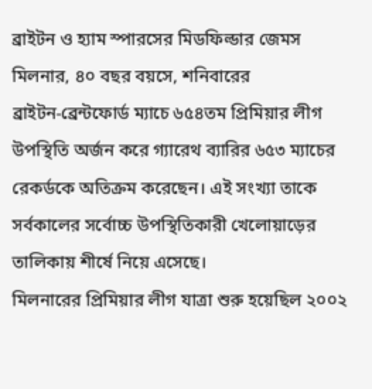ব্রাইটন ও হ্যাম স্পারসের মিডফিল্ডার জেমস মিলনার, ৪০ বছর বয়সে, শনিবারের ব্রাইটন‑ব্রেন্টফোর্ড ম্যাচে ৬৫৪তম প্রিমিয়ার লীগ উপস্থিতি অর্জন করে গ্যারেথ ব্যারির ৬৫৩ ম্যাচের রেকর্ডকে অতিক্রম করেছেন। এই সংখ্যা তাকে সর্বকালের সর্বোচ্চ উপস্থিতিকারী খেলোয়াড়ের তালিকায় শীর্ষে নিয়ে এসেছে।
মিলনারের প্রিমিয়ার লীগ যাত্রা শুরু হয়েছিল ২০০২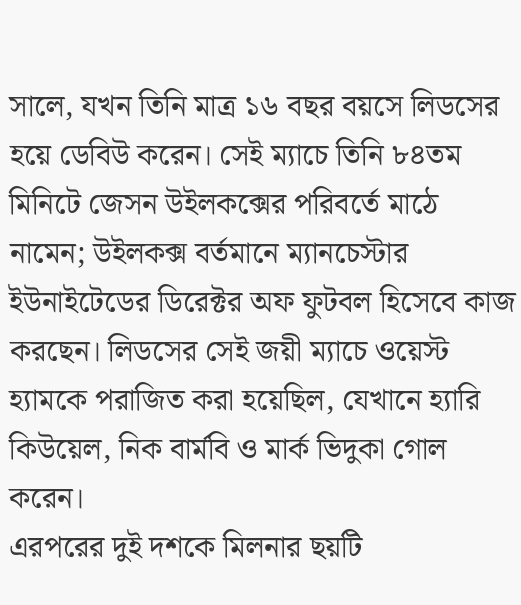সালে, যখন তিনি মাত্র ১৬ বছর বয়সে লিডসের হয়ে ডেবিউ করেন। সেই ম্যাচে তিনি ৮৪তম মিনিটে জেসন উইলকক্সের পরিবর্তে মাঠে নামেন; উইলকক্স বর্তমানে ম্যানচেস্টার ইউনাইটেডের ডিরেক্টর অফ ফুটবল হিসেবে কাজ করছেন। লিডসের সেই জয়ী ম্যাচে ওয়েস্ট হ্যামকে পরাজিত করা হয়েছিল, যেখানে হ্যারি কিউয়েল, নিক বার্মবি ও মার্ক ভিদুকা গোল করেন।
এরপরের দুই দশকে মিলনার ছয়টি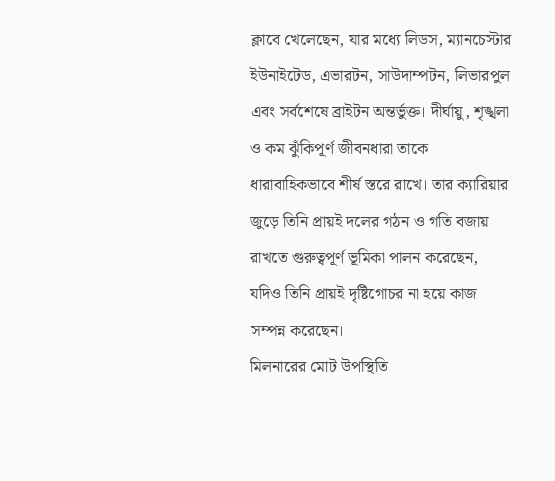ক্লাবে খেলেছেন, যার মধ্যে লিডস, ম্যানচেস্টার ইউনাইটেড, এভারটন, সাউদাম্পটন, লিভারপুল এবং সর্বশেষে ব্রাইটন অন্তর্ভুক্ত। দীর্ঘায়ু, শৃঙ্খলা ও কম ঝুঁকিপূর্ণ জীবনধারা তাকে ধারাবাহিকভাবে শীর্ষ স্তরে রাখে। তার ক্যারিয়ার জুড়ে তিনি প্রায়ই দলের গঠন ও গতি বজায় রাখতে গুরুত্বপূর্ণ ভূমিকা পালন করেছেন, যদিও তিনি প্রায়ই দৃষ্টিগোচর না হয়ে কাজ সম্পন্ন করেছেন।
মিলনারের মোট উপস্থিতি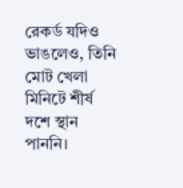রেকর্ড যদিও ভাঙলেও, তিনি মোট খেলা মিনিটে শীর্ষ দশে স্থান পাননি।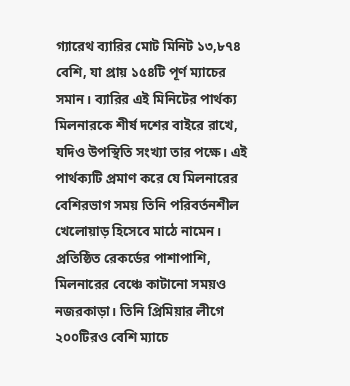গ্যারেথ ব্যারির মোট মিনিট ১৩,৮৭৪ বেশি, যা প্রায় ১৫৪টি পূর্ণ ম্যাচের সমান। ব্যারির এই মিনিটের পার্থক্য মিলনারকে শীর্ষ দশের বাইরে রাখে, যদিও উপস্থিতি সংখ্যা তার পক্ষে। এই পার্থক্যটি প্রমাণ করে যে মিলনারের বেশিরভাগ সময় তিনি পরিবর্তনশীল খেলোয়াড় হিসেবে মাঠে নামেন।
প্রতিষ্ঠিত রেকর্ডের পাশাপাশি, মিলনারের বেঞ্চে কাটানো সময়ও নজরকাড়া। তিনি প্রিমিয়ার লীগে ২০০টিরও বেশি ম্যাচে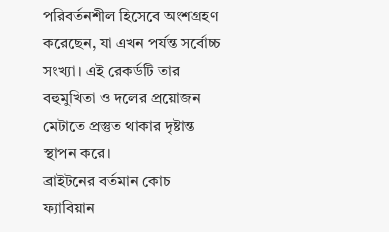পরিবর্তনশীল হিসেবে অংশগ্রহণ করেছেন, যা এখন পর্যন্ত সর্বোচ্চ সংখ্যা। এই রেকর্ডটি তার বহুমুখিতা ও দলের প্রয়োজন মেটাতে প্রস্তুত থাকার দৃষ্টান্ত স্থাপন করে।
ব্রাইটনের বর্তমান কোচ ফ্যাবিয়ান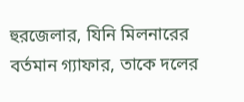হুরজেলার, যিনি মিলনারের বর্তমান গ্যাফার, তাকে দলের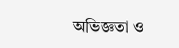অভিজ্ঞতা ও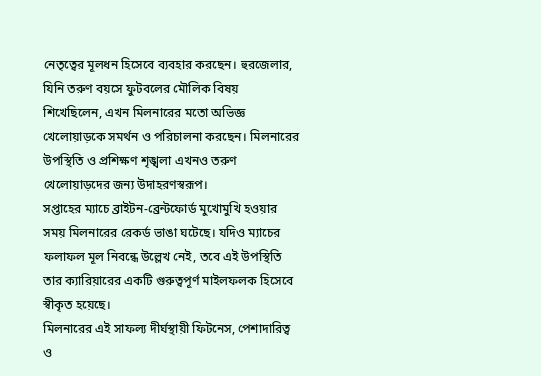নেতৃত্বের মূলধন হিসেবে ব্যবহার করছেন। হুরজেলার, যিনি তরুণ বয়সে ফুটবলের মৌলিক বিষয় শিখেছিলেন, এখন মিলনারের মতো অভিজ্ঞ খেলোয়াড়কে সমর্থন ও পরিচালনা করছেন। মিলনারের উপস্থিতি ও প্রশিক্ষণ শৃঙ্খলা এখনও তরুণ খেলোয়াড়দের জন্য উদাহরণস্বরূপ।
সপ্তাহের ম্যাচে ব্রাইটন‑ব্রেন্টফোর্ড মুখোমুখি হওয়ার সময় মিলনারের রেকর্ড ভাঙা ঘটেছে। যদিও ম্যাচের ফলাফল মূল নিবন্ধে উল্লেখ নেই, তবে এই উপস্থিতি তার ক্যারিয়ারের একটি গুরুত্বপূর্ণ মাইলফলক হিসেবে স্বীকৃত হয়েছে।
মিলনারের এই সাফল্য দীর্ঘস্থায়ী ফিটনেস, পেশাদারিত্ব ও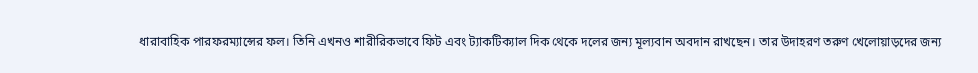ধারাবাহিক পারফরম্যান্সের ফল। তিনি এখনও শারীরিকভাবে ফিট এবং ট্যাকটিক্যাল দিক থেকে দলের জন্য মূল্যবান অবদান রাখছেন। তার উদাহরণ তরুণ খেলোয়াড়দের জন্য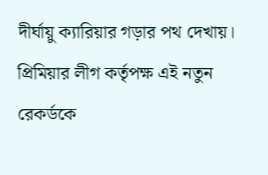দীর্ঘায়ু ক্যারিয়ার গড়ার পথ দেখায়।
প্রিমিয়ার লীগ কর্তৃপক্ষ এই নতুন রেকর্ডকে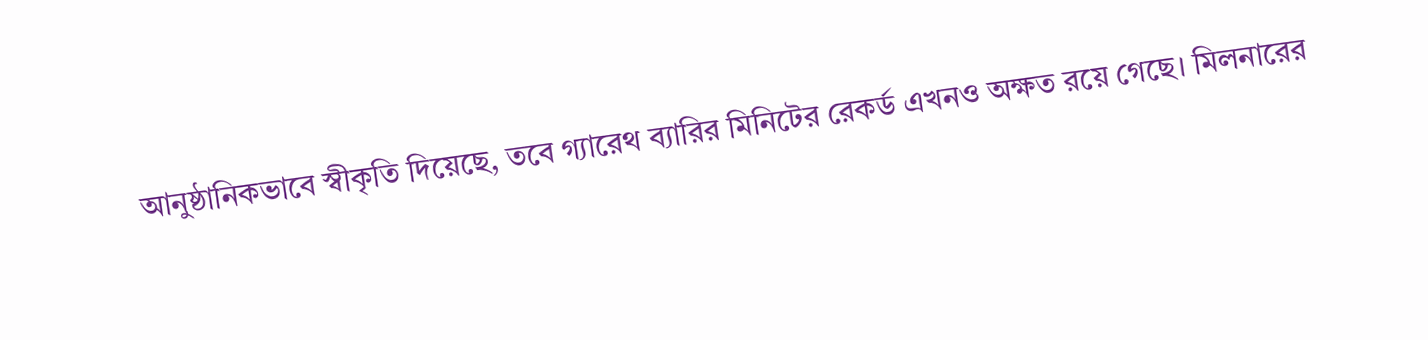আনুষ্ঠানিকভাবে স্বীকৃতি দিয়েছে, তবে গ্যারেথ ব্যারির মিনিটের রেকর্ড এখনও অক্ষত রয়ে গেছে। মিলনারের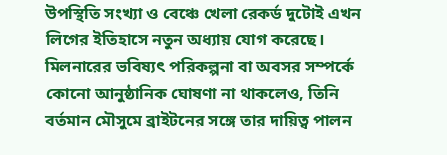উপস্থিতি সংখ্যা ও বেঞ্চে খেলা রেকর্ড দুটোই এখন লিগের ইতিহাসে নতুন অধ্যায় যোগ করেছে।
মিলনারের ভবিষ্যৎ পরিকল্পনা বা অবসর সম্পর্কে কোনো আনুষ্ঠানিক ঘোষণা না থাকলেও, তিনি বর্তমান মৌসুমে ব্রাইটনের সঙ্গে তার দায়িত্ব পালন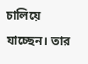চালিয়ে যাচ্ছেন। তার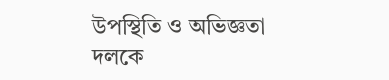উপস্থিতি ও অভিজ্ঞতা দলকে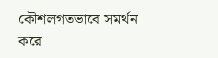কৌশলগতভাবে সমর্থন করে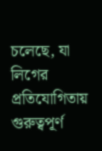চলেছে, যা লিগের প্রতিযোগিতায় গুরুত্বপূর্ণ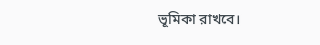ভূমিকা রাখবে।